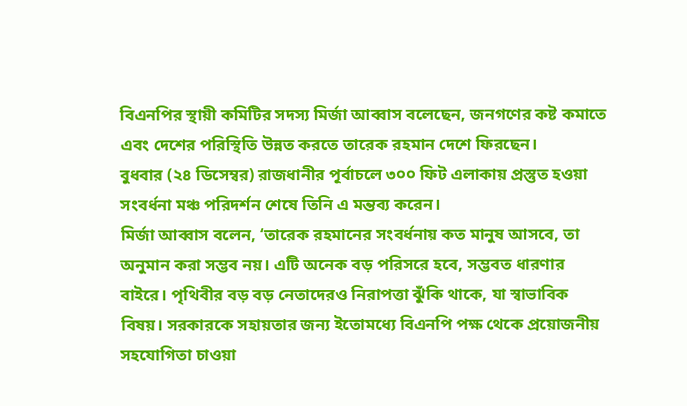বিএনপির স্থায়ী কমিটির সদস্য মির্জা আব্বাস বলেছেন, জনগণের কষ্ট কমাতে এবং দেশের পরিস্থিতি উন্নত করতে তারেক রহমান দেশে ফিরছেন।
বুধবার (২৪ ডিসেম্বর) রাজধানীর পূর্বাচলে ৩০০ ফিট এলাকায় প্রস্তুত হওয়া সংবর্ধনা মঞ্চ পরিদর্শন শেষে তিনি এ মন্তব্য করেন।
মির্জা আব্বাস বলেন, ‘তারেক রহমানের সংবর্ধনায় কত মানুষ আসবে, তা অনুমান করা সম্ভব নয়। এটি অনেক বড় পরিসরে হবে, সম্ভবত ধারণার বাইরে। পৃথিবীর বড় বড় নেতাদেরও নিরাপত্তা ঝুঁকি থাকে, যা স্বাভাবিক বিষয়। সরকারকে সহায়তার জন্য ইতোমধ্যে বিএনপি পক্ষ থেকে প্রয়োজনীয় সহযোগিতা চাওয়া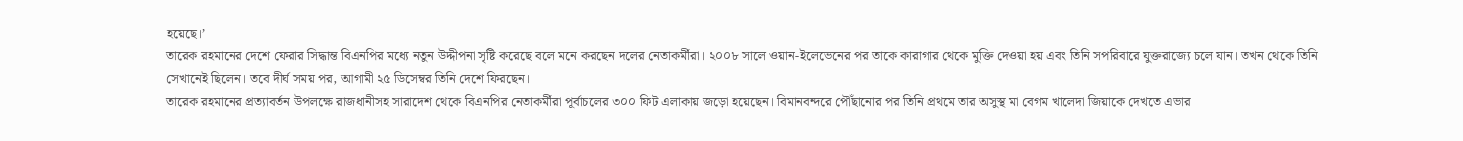হয়েছে।’
তারেক রহমানের দেশে ফেরার সিদ্ধান্ত বিএনপির মধ্যে নতুন উদ্দীপনা সৃষ্টি করেছে বলে মনে করছেন দলের নেতাকর্মীরা। ২০০৮ সালে ওয়ান-ইলেভেনের পর তাকে কারাগার থেকে মুক্তি দেওয়া হয় এবং তিনি সপরিবারে যুক্তরাজ্যে চলে যান। তখন থেকে তিনি সেখানেই ছিলেন। তবে দীর্ঘ সময় পর, আগামী ২৫ ডিসেম্বর তিনি দেশে ফিরছেন।
তারেক রহমানের প্রত্যাবর্তন উপলক্ষে রাজধানীসহ সারাদেশ থেকে বিএনপির নেতাকর্মীরা পূর্বাচলের ৩০০ ফিট এলাকায় জড়ো হয়েছেন। বিমানবন্দরে পৌঁছানোর পর তিনি প্রথমে তার অসুস্থ মা বেগম খালেদা জিয়াকে দেখতে এভার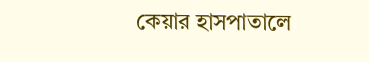কেয়ার হাসপাতালে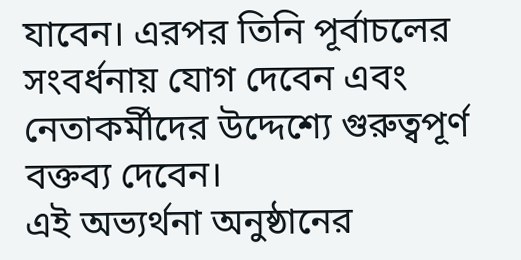যাবেন। এরপর তিনি পূর্বাচলের সংবর্ধনায় যোগ দেবেন এবং নেতাকর্মীদের উদ্দেশ্যে গুরুত্বপূর্ণ বক্তব্য দেবেন।
এই অভ্যর্থনা অনুষ্ঠানের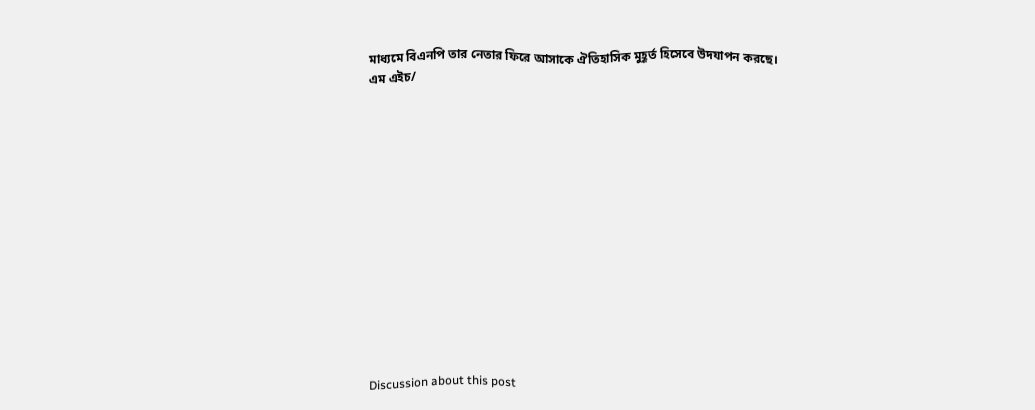মাধ্যমে বিএনপি তার নেতার ফিরে আসাকে ঐতিহাসিক মুহূর্ত হিসেবে উদযাপন করছে।
এম এইচ/














Discussion about this post